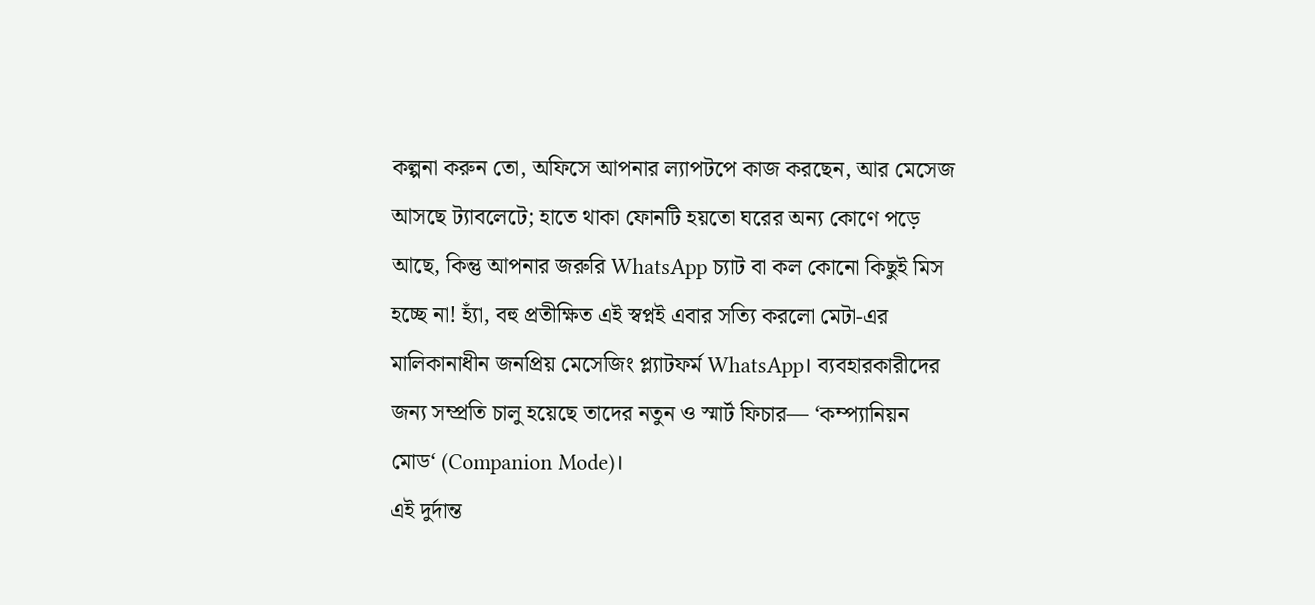কল্পনা করুন তো, অফিসে আপনার ল্যাপটপে কাজ করছেন, আর মেসেজ আসছে ট্যাবলেটে; হাতে থাকা ফোনটি হয়তো ঘরের অন্য কোণে পড়ে আছে, কিন্তু আপনার জরুরি WhatsApp চ্যাট বা কল কোনো কিছুই মিস হচ্ছে না! হ্যাঁ, বহু প্রতীক্ষিত এই স্বপ্নই এবার সত্যি করলো মেটা-এর মালিকানাধীন জনপ্রিয় মেসেজিং প্ল্যাটফর্ম WhatsApp। ব্যবহারকারীদের জন্য সম্প্রতি চালু হয়েছে তাদের নতুন ও স্মার্ট ফিচার— ‘কম্প্যানিয়ন মোড‘ (Companion Mode)।
এই দুর্দান্ত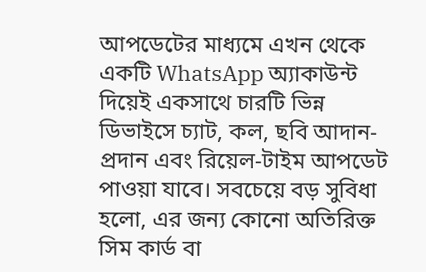আপডেটের মাধ্যমে এখন থেকে একটি WhatsApp অ্যাকাউন্ট দিয়েই একসাথে চারটি ভিন্ন ডিভাইসে চ্যাট, কল, ছবি আদান-প্রদান এবং রিয়েল-টাইম আপডেট পাওয়া যাবে। সবচেয়ে বড় সুবিধা হলো, এর জন্য কোনো অতিরিক্ত সিম কার্ড বা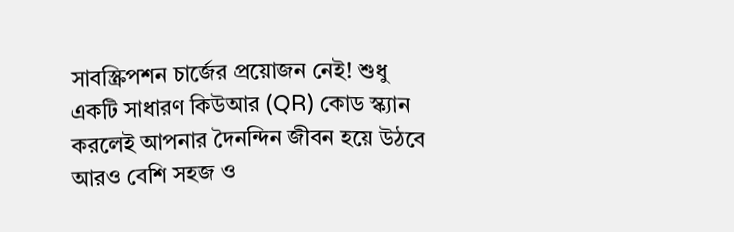সাবস্ক্রিপশন চার্জের প্রয়োজন নেই! শুধু একটি সাধারণ কিউআর (QR) কোড স্ক্যান করলেই আপনার দৈনন্দিন জীবন হয়ে উঠবে আরও বেশি সহজ ও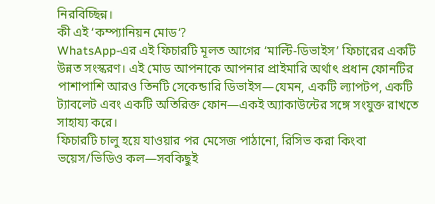নিরবিচ্ছিন্ন।
কী এই ‘কম্প্যানিয়ন মোড‘?
WhatsApp-এর এই ফিচারটি মূলত আগের ‘মাল্টি-ডিভাইস’ ফিচারের একটি উন্নত সংস্করণ। এই মোড আপনাকে আপনার প্রাইমারি অর্থাৎ প্রধান ফোনটির পাশাপাশি আরও তিনটি সেকেন্ডারি ডিভাইস—যেমন, একটি ল্যাপটপ, একটি ট্যাবলেট এবং একটি অতিরিক্ত ফোন—একই অ্যাকাউন্টের সঙ্গে সংযুক্ত রাখতে সাহায্য করে।
ফিচারটি চালু হয়ে যাওয়ার পর মেসেজ পাঠানো, রিসিভ করা কিংবা ভয়েস/ভিডিও কল—সবকিছুই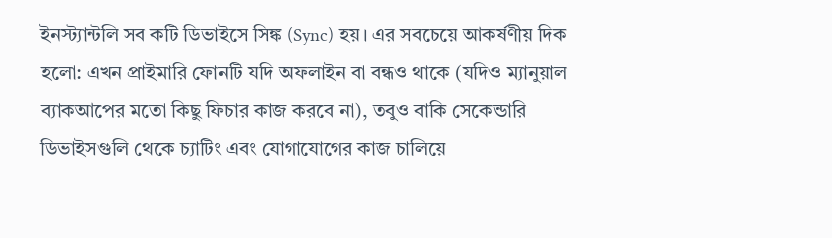ইনস্ট্যান্টলি সব কটি ডিভাইসে সিঙ্ক (Sync) হয়। এর সবচেয়ে আকর্ষণীয় দিক হলো: এখন প্রাইমারি ফোনটি যদি অফলাইন বা বন্ধও থাকে (যদিও ম্যানুয়াল ব্যাকআপের মতো কিছু ফিচার কাজ করবে না), তবুও বাকি সেকেন্ডারি ডিভাইসগুলি থেকে চ্যাটিং এবং যোগাযোগের কাজ চালিয়ে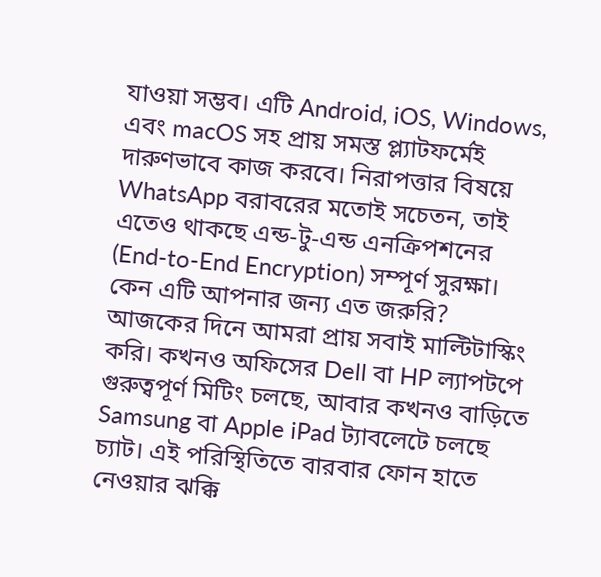যাওয়া সম্ভব। এটি Android, iOS, Windows, এবং macOS সহ প্রায় সমস্ত প্ল্যাটফর্মেই দারুণভাবে কাজ করবে। নিরাপত্তার বিষয়ে WhatsApp বরাবরের মতোই সচেতন, তাই এতেও থাকছে এন্ড-টু-এন্ড এনক্রিপশনের (End-to-End Encryption) সম্পূর্ণ সুরক্ষা।
কেন এটি আপনার জন্য এত জরুরি?
আজকের দিনে আমরা প্রায় সবাই মাল্টিটাস্কিং করি। কখনও অফিসের Dell বা HP ল্যাপটপে গুরুত্বপূর্ণ মিটিং চলছে, আবার কখনও বাড়িতে Samsung বা Apple iPad ট্যাবলেটে চলছে চ্যাট। এই পরিস্থিতিতে বারবার ফোন হাতে নেওয়ার ঝক্কি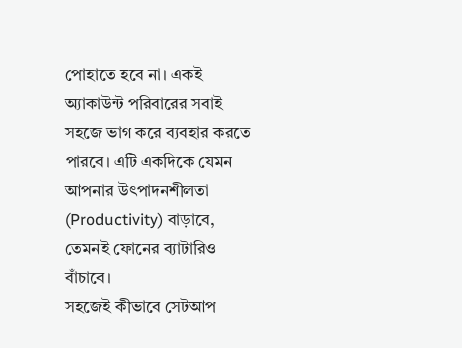পোহাতে হবে না। একই অ্যাকাউন্ট পরিবারের সবাই সহজে ভাগ করে ব্যবহার করতে পারবে। এটি একদিকে যেমন আপনার উৎপাদনশীলতা (Productivity) বাড়াবে, তেমনই ফোনের ব্যাটারিও বাঁচাবে।
সহজেই কীভাবে সেটআপ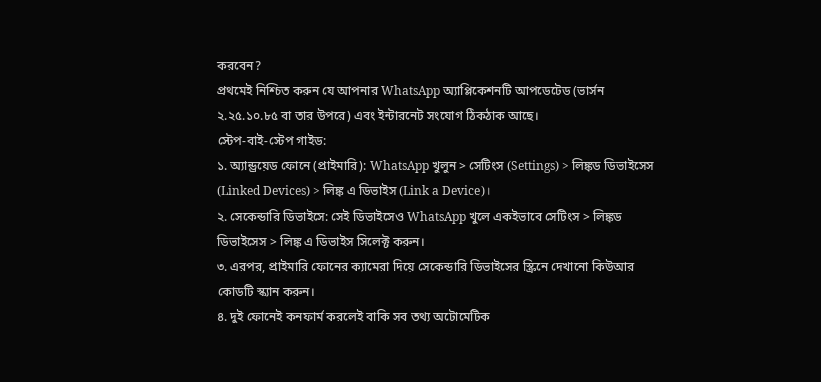করবেন?
প্রথমেই নিশ্চিত করুন যে আপনার WhatsApp অ্যাপ্লিকেশনটি আপডেটেড (ভার্সন ২.২৫.১০.৮৫ বা তার উপরে) এবং ইন্টারনেট সংযোগ ঠিকঠাক আছে।
স্টেপ-বাই-স্টেপ গাইড:
১. অ্যান্ড্রয়েড ফোনে (প্রাইমারি): WhatsApp খুলুন > সেটিংস (Settings) > লিঙ্কড ডিভাইসেস (Linked Devices) > লিঙ্ক এ ডিভাইস (Link a Device)।
২. সেকেন্ডারি ডিভাইসে: সেই ডিভাইসেও WhatsApp খুলে একইভাবে সেটিংস > লিঙ্কড ডিভাইসেস > লিঙ্ক এ ডিভাইস সিলেক্ট করুন।
৩. এরপর, প্রাইমারি ফোনের ক্যামেরা দিয়ে সেকেন্ডারি ডিভাইসের স্ক্রিনে দেখানো কিউআর কোডটি স্ক্যান করুন।
৪. দুই ফোনেই কনফার্ম করলেই বাকি সব তথ্য অটোমেটিক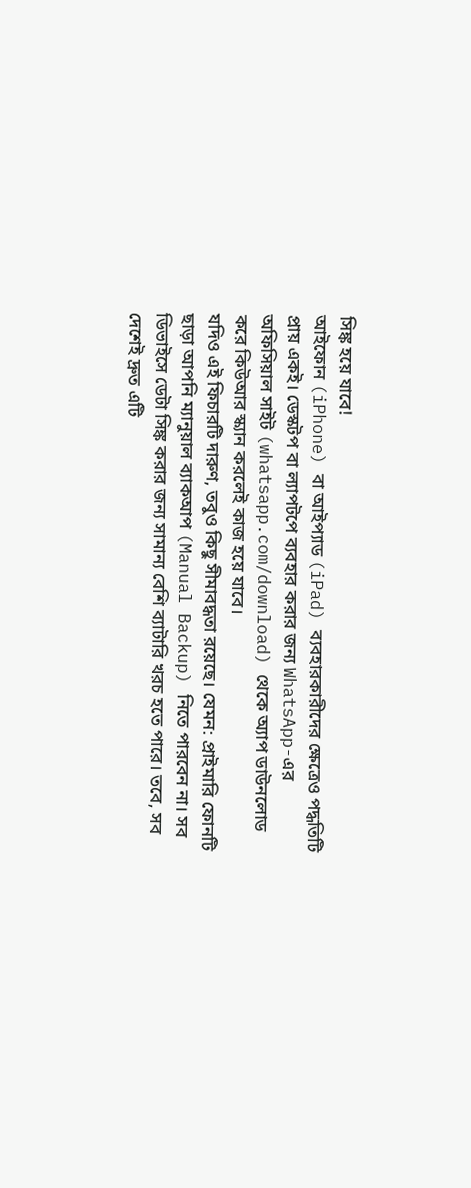সিঙ্ক হয়ে যাবে!
আইফোন (iPhone) বা আইপ্যাড (iPad) ব্যবহারকারীদের ক্ষেত্রেও পদ্ধতিটি প্রায় একই। ডেস্কটপ বা ল্যাপটপে ব্যবহার করার জন্য WhatsApp-এর অফিসিয়াল সাইট (whatsapp.com/download) থেকে অ্যাপ ডাউনলোড করে কিউআর স্ক্যান করলেই কাজ হয়ে যাবে।
যদিও এই ফিচারটি দারুণ, তবুও কিছু সীমাবদ্ধতা রয়েছে। যেমন: প্রাইমারি ফোনটি ছাড়া আপনি ম্যানুয়াল ব্যাকআপ (Manual Backup) নিতে পারবেন না। সব ডিভাইসে ডেটা সিঙ্ক করার জন্য সামান্য বেশি ব্যাটারি খরচ হতে পারে। তবে, সব দেশেই দ্রুত এটি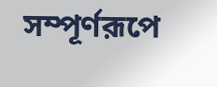সম্পূর্ণরূপে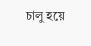চালু হয়ে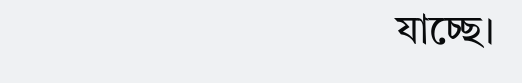যাচ্ছে।